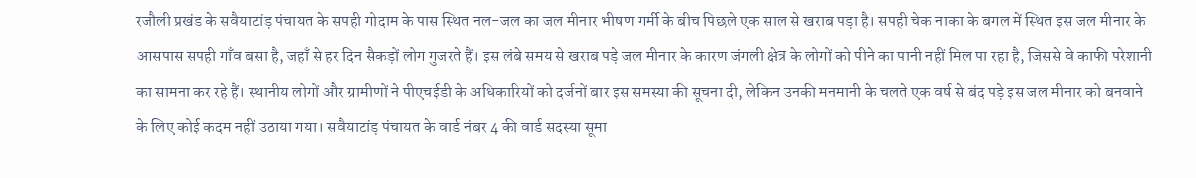रजौली प्रखंड के सवैयाटांड़ पंचायत के सपही गोदाम के पास स्थित नल-जल का जल मीनार भीषण गर्मी के बीच पिछले एक साल से खराब पड़ा है। सपही चेक नाका के बगल में स्थित इस जल मीनार के आसपास सपही गाँव बसा है, जहाँ से हर दिन सैकड़ों लोग गुजरते हैं। इस लंबे समय से खराब पड़े जल मीनार के कारण जंगली क्षेत्र के लोगों को पीने का पानी नहीं मिल पा रहा है, जिससे वे काफी परेशानी का सामना कर रहे हैं। स्थानीय लोगों और ग्रामीणों ने पीएचईडी के अधिकारियों को दर्जनों बार इस समस्या की सूचना दी, लेकिन उनकी मनमानी के चलते एक वर्ष से बंद पड़े इस जल मीनार को बनवाने के लिए कोई कदम नहीं उठाया गया। सवैयाटांड़ पंचायत के वार्ड नंबर 4 की वार्ड सदस्या सूमा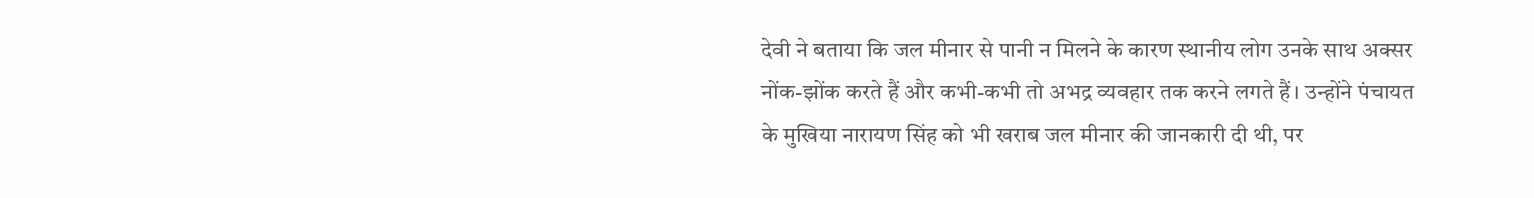देवी ने बताया कि जल मीनार से पानी न मिलने के कारण स्थानीय लोग उनके साथ अक्सर नोंक-झोंक करते हैं और कभी-कभी तो अभद्र व्यवहार तक करने लगते हैं। उन्होंने पंचायत के मुखिया नारायण सिंह को भी खराब जल मीनार की जानकारी दी थी, पर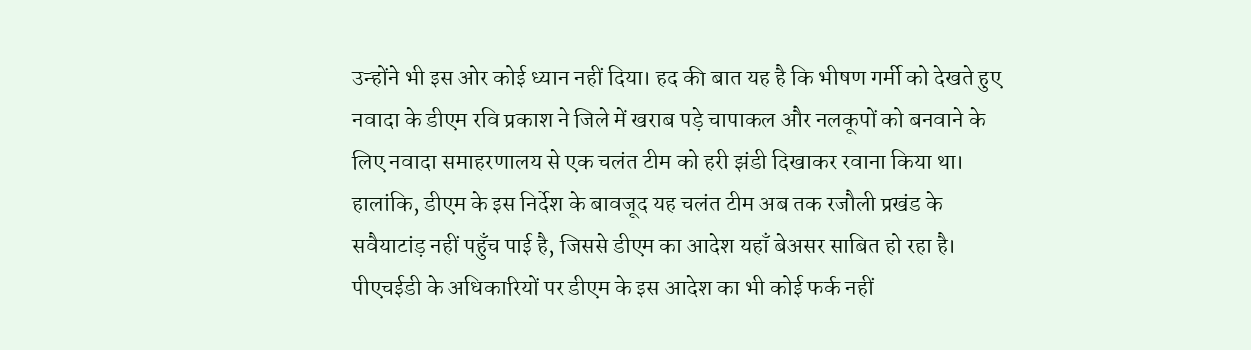उन्होंने भी इस ओर कोई ध्यान नहीं दिया। हद की बात यह है कि भीषण गर्मी को देखते हुए नवादा के डीएम रवि प्रकाश ने जिले में खराब पड़े चापाकल और नलकूपों को बनवाने के लिए नवादा समाहरणालय से एक चलंत टीम को हरी झंडी दिखाकर रवाना किया था। हालांकि, डीएम के इस निर्देश के बावजूद यह चलंत टीम अब तक रजौली प्रखंड के सवैयाटांड़ नहीं पहुँच पाई है, जिससे डीएम का आदेश यहाँ बेअसर साबित हो रहा है। पीएचईडी के अधिकारियों पर डीएम के इस आदेश का भी कोई फर्क नहीं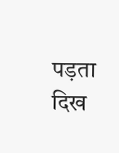पड़ता दिख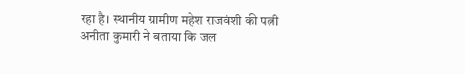रहा है। स्थानीय ग्रामीण महेश राजवंशी की पत्नी अनीता कुमारी ने बताया कि जल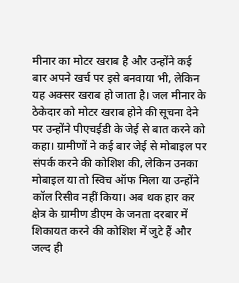मीनार का मोटर खराब है और उन्होंने कई बार अपने खर्च पर इसे बनवाया भी, लेकिन यह अक्सर खराब हो जाता है। जल मीनार के ठेकेदार को मोटर खराब होने की सूचना देने पर उन्होंने पीएचईडी के जेई से बात करने को कहा। ग्रामीणों ने कई बार जेई से मोबाइल पर संपर्क करने की कोशिश की, लेकिन उनका मोबाइल या तो स्विच ऑफ मिला या उन्होंने कॉल रिसीव नहीं किया। अब थक हार कर क्षेत्र के ग्रामीण डीएम के जनता दरबार में शिकायत करने की कोशिश में जुटे हैं और जल्द ही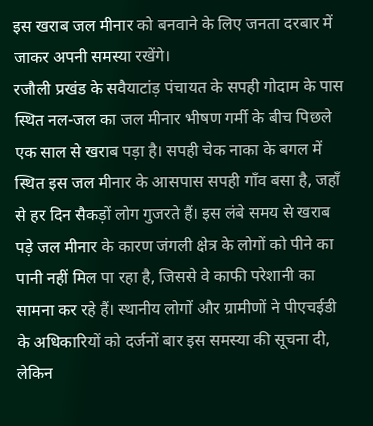इस खराब जल मीनार को बनवाने के लिए जनता दरबार में जाकर अपनी समस्या रखेंगे।
रजौली प्रखंड के सवैयाटांड़ पंचायत के सपही गोदाम के पास स्थित नल-जल का जल मीनार भीषण गर्मी के बीच पिछले एक साल से खराब पड़ा है। सपही चेक नाका के बगल में स्थित इस जल मीनार के आसपास सपही गाँव बसा है, जहाँ से हर दिन सैकड़ों लोग गुजरते हैं। इस लंबे समय से खराब पड़े जल मीनार के कारण जंगली क्षेत्र के लोगों को पीने का पानी नहीं मिल पा रहा है, जिससे वे काफी परेशानी का सामना कर रहे हैं। स्थानीय लोगों और ग्रामीणों ने पीएचईडी के अधिकारियों को दर्जनों बार इस समस्या की सूचना दी,
लेकिन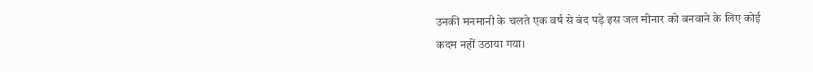उनकी मनमानी के चलते एक वर्ष से बंद पड़े इस जल मीनार को बनवाने के लिए कोई कदम नहीं उठाया गया।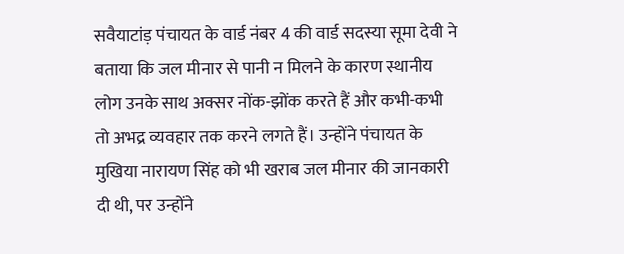सवैयाटांड़ पंचायत के वार्ड नंबर 4 की वार्ड सदस्या सूमा देवी ने बताया कि जल मीनार से पानी न मिलने के कारण स्थानीय लोग उनके साथ अक्सर नोंक-झोंक करते हैं और कभी-कभी तो अभद्र व्यवहार तक करने लगते हैं। उन्होंने पंचायत के मुखिया नारायण सिंह को भी खराब जल मीनार की जानकारी दी थी, पर उन्होंने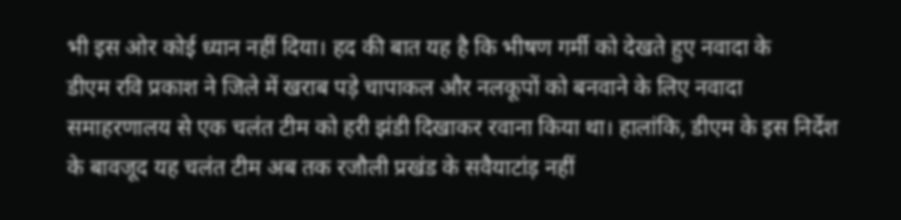भी इस ओर कोई ध्यान नहीं दिया। हद की बात यह है कि भीषण गर्मी को देखते हुए नवादा के
डीएम रवि प्रकाश ने जिले में खराब पड़े चापाकल और नलकूपों को बनवाने के लिए नवादा समाहरणालय से एक चलंत टीम को हरी झंडी दिखाकर रवाना किया था। हालांकि, डीएम के इस निर्देश के बावजूद यह चलंत टीम अब तक रजौली प्रखंड के सवैयाटांड़ नहीं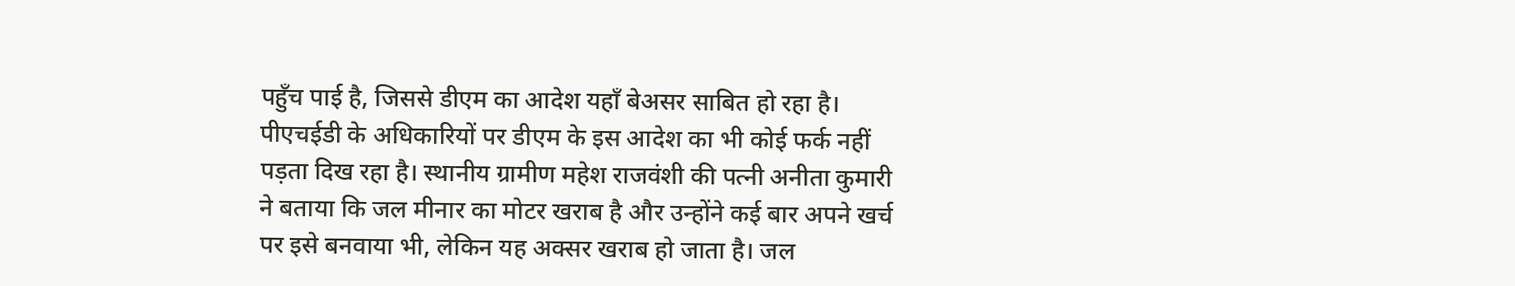पहुँच पाई है, जिससे डीएम का आदेश यहाँ बेअसर साबित हो रहा है। पीएचईडी के अधिकारियों पर डीएम के इस आदेश का भी कोई फर्क नहीं पड़ता दिख रहा है। स्थानीय ग्रामीण महेश राजवंशी की पत्नी अनीता कुमारी ने बताया कि जल मीनार का मोटर खराब है और उन्होंने कई बार अपने खर्च
पर इसे बनवाया भी, लेकिन यह अक्सर खराब हो जाता है। जल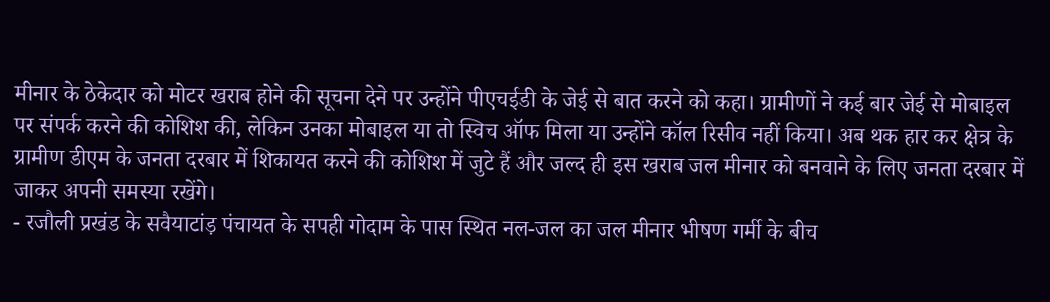मीनार के ठेकेदार को मोटर खराब होने की सूचना देने पर उन्होंने पीएचईडी के जेई से बात करने को कहा। ग्रामीणों ने कई बार जेई से मोबाइल पर संपर्क करने की कोशिश की, लेकिन उनका मोबाइल या तो स्विच ऑफ मिला या उन्होंने कॉल रिसीव नहीं किया। अब थक हार कर क्षेत्र के ग्रामीण डीएम के जनता दरबार में शिकायत करने की कोशिश में जुटे हैं और जल्द ही इस खराब जल मीनार को बनवाने के लिए जनता दरबार में जाकर अपनी समस्या रखेंगे।
- रजौली प्रखंड के सवैयाटांड़ पंचायत के सपही गोदाम के पास स्थित नल-जल का जल मीनार भीषण गर्मी के बीच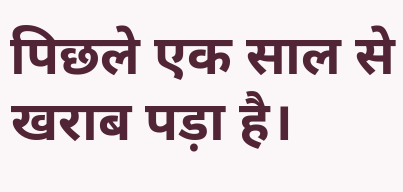पिछले एक साल से खराब पड़ा है।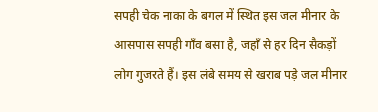सपही चेक नाका के बगल में स्थित इस जल मीनार के आसपास सपही गाँव बसा है, जहाँ से हर दिन सैकड़ों लोग गुजरते हैं। इस लंबे समय से खराब पड़े जल मीनार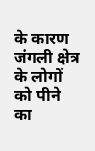के कारण जंगली क्षेत्र के लोगों को पीने का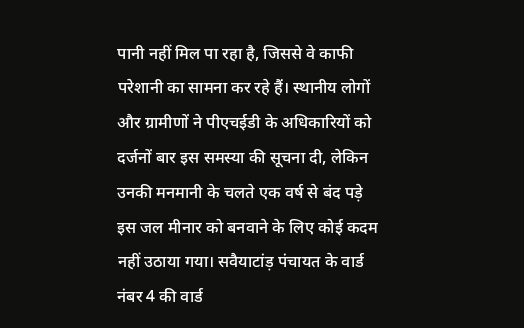पानी नहीं मिल पा रहा है, जिससे वे काफी परेशानी का सामना कर रहे हैं। स्थानीय लोगों और ग्रामीणों ने पीएचईडी के अधिकारियों को दर्जनों बार इस समस्या की सूचना दी, लेकिन उनकी मनमानी के चलते एक वर्ष से बंद पड़े इस जल मीनार को बनवाने के लिए कोई कदम नहीं उठाया गया। सवैयाटांड़ पंचायत के वार्ड नंबर 4 की वार्ड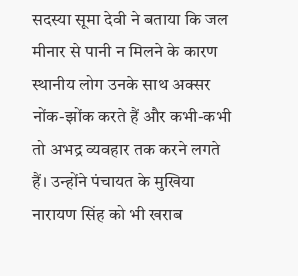सदस्या सूमा देवी ने बताया कि जल मीनार से पानी न मिलने के कारण स्थानीय लोग उनके साथ अक्सर नोंक-झोंक करते हैं और कभी-कभी तो अभद्र व्यवहार तक करने लगते हैं। उन्होंने पंचायत के मुखिया नारायण सिंह को भी खराब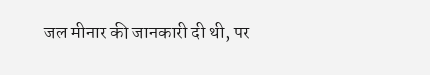जल मीनार की जानकारी दी थी, पर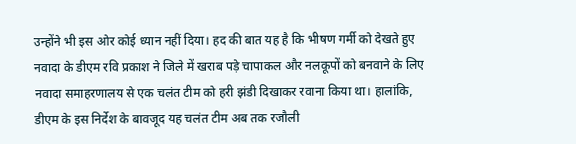उन्होंने भी इस ओर कोई ध्यान नहीं दिया। हद की बात यह है कि भीषण गर्मी को देखते हुए नवादा के डीएम रवि प्रकाश ने जिले में खराब पड़े चापाकल और नलकूपों को बनवाने के लिए नवादा समाहरणालय से एक चलंत टीम को हरी झंडी दिखाकर रवाना किया था। हालांकि, डीएम के इस निर्देश के बावजूद यह चलंत टीम अब तक रजौली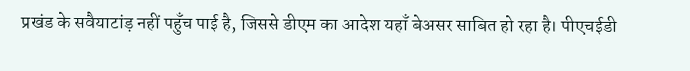प्रखंड के सवैयाटांड़ नहीं पहुँच पाई है, जिससे डीएम का आदेश यहाँ बेअसर साबित हो रहा है। पीएचईडी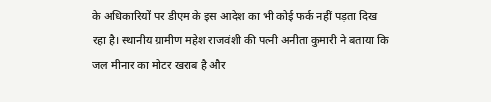के अधिकारियों पर डीएम के इस आदेश का भी कोई फर्क नहीं पड़ता दिख रहा है। स्थानीय ग्रामीण महेश राजवंशी की पत्नी अनीता कुमारी ने बताया कि जल मीनार का मोटर खराब है और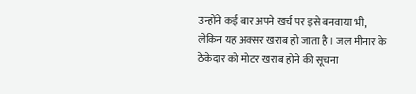उन्होंने कई बार अपने खर्च पर इसे बनवाया भी, लेकिन यह अक्सर खराब हो जाता है। जल मीनार के ठेकेदार को मोटर खराब होने की सूचना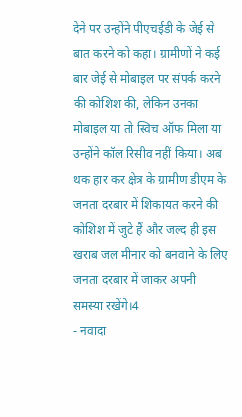देने पर उन्होंने पीएचईडी के जेई से बात करने को कहा। ग्रामीणों ने कई बार जेई से मोबाइल पर संपर्क करने की कोशिश की, लेकिन उनका मोबाइल या तो स्विच ऑफ मिला या उन्होंने कॉल रिसीव नहीं किया। अब थक हार कर क्षेत्र के ग्रामीण डीएम के जनता दरबार में शिकायत करने की कोशिश में जुटे हैं और जल्द ही इस खराब जल मीनार को बनवाने के लिए जनता दरबार में जाकर अपनी समस्या रखेंगे।4
- नवादा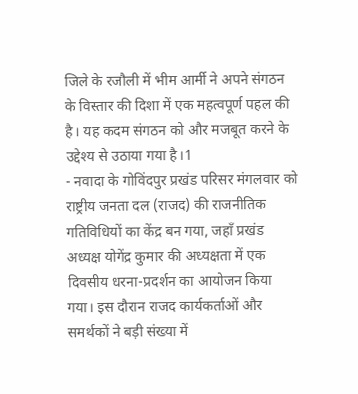जिले के रजौली में भीम आर्मी ने अपने संगठन के विस्तार की दिशा में एक महत्वपूर्ण पहल की है। यह कदम संगठन को और मजबूत करने के उद्देश्य से उठाया गया है।1
- नवादा के गोविंदपुर प्रखंड परिसर मंगलवार को राष्ट्रीय जनता दल (राजद) की राजनीतिक गतिविधियों का केंद्र बन गया, जहाँ प्रखंड अध्यक्ष योगेंद्र कुमार की अध्यक्षता में एक दिवसीय धरना-प्रदर्शन का आयोजन किया गया। इस दौरान राजद कार्यकर्ताओं और समर्थकों ने बड़ी संख्या में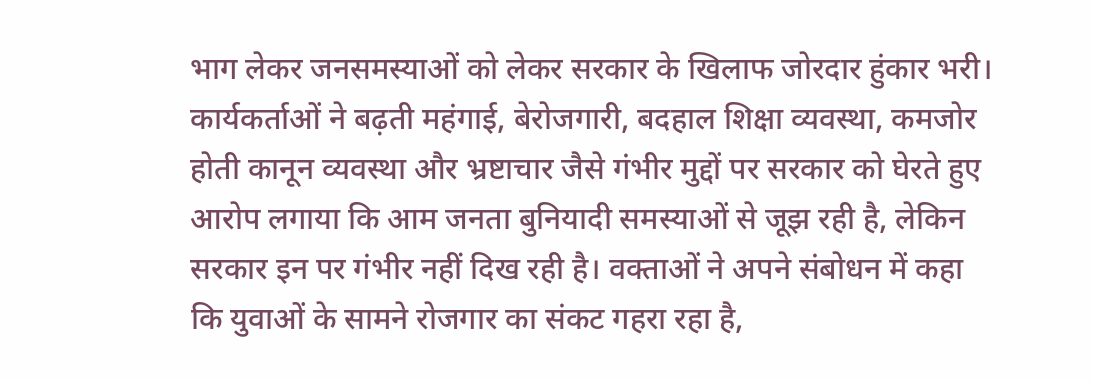भाग लेकर जनसमस्याओं को लेकर सरकार के खिलाफ जोरदार हुंकार भरी। कार्यकर्ताओं ने बढ़ती महंगाई, बेरोजगारी, बदहाल शिक्षा व्यवस्था, कमजोर होती कानून व्यवस्था और भ्रष्टाचार जैसे गंभीर मुद्दों पर सरकार को घेरते हुए आरोप लगाया कि आम जनता बुनियादी समस्याओं से जूझ रही है, लेकिन सरकार इन पर गंभीर नहीं दिख रही है। वक्ताओं ने अपने संबोधन में कहा कि युवाओं के सामने रोजगार का संकट गहरा रहा है,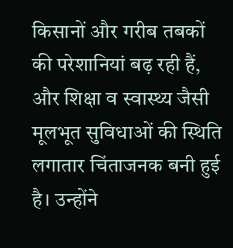किसानों और गरीब तबकों की परेशानियां बढ़ रही हैं, और शिक्षा व स्वास्थ्य जैसी मूलभूत सुविधाओं की स्थिति लगातार चिंताजनक बनी हुई है। उन्होंने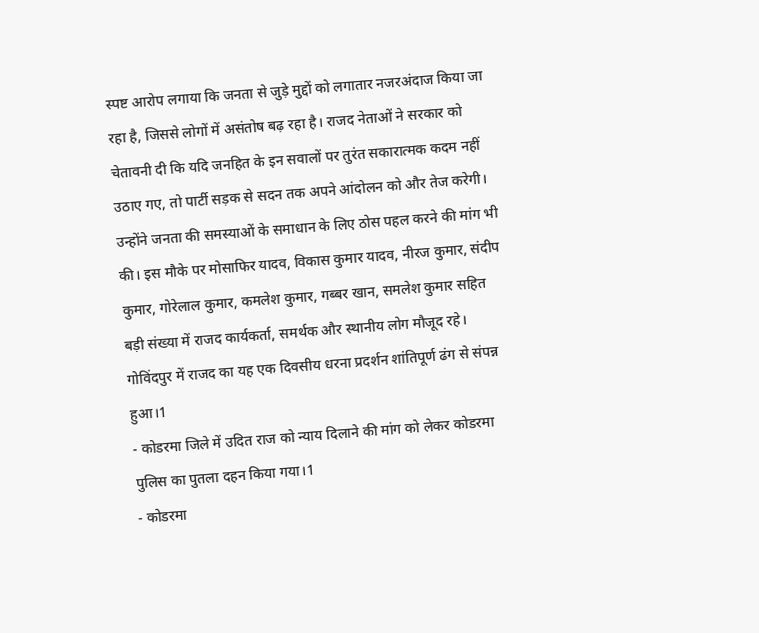स्पष्ट आरोप लगाया कि जनता से जुड़े मुद्दों को लगातार नजरअंदाज किया जा रहा है, जिससे लोगों में असंतोष बढ़ रहा है। राजद नेताओं ने सरकार को चेतावनी दी कि यदि जनहित के इन सवालों पर तुरंत सकारात्मक कदम नहीं उठाए गए, तो पार्टी सड़क से सदन तक अपने आंदोलन को और तेज करेगी। उन्होंने जनता की समस्याओं के समाधान के लिए ठोस पहल करने की मांग भी की। इस मौके पर मोसाफिर यादव, विकास कुमार यादव, नीरज कुमार, संदीप कुमार, गोरेलाल कुमार, कमलेश कुमार, गब्बर खान, समलेश कुमार सहित बड़ी संख्या में राजद कार्यकर्ता, समर्थक और स्थानीय लोग मौजूद रहे। गोविंदपुर में राजद का यह एक दिवसीय धरना प्रदर्शन शांतिपूर्ण ढंग से संपन्न हुआ।1
- कोडरमा जिले में उदित राज को न्याय दिलाने की मांग को लेकर कोडरमा पुलिस का पुतला दहन किया गया।1
- कोडरमा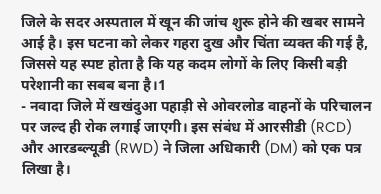जिले के सदर अस्पताल में खून की जांच शुरू होने की खबर सामने आई है। इस घटना को लेकर गहरा दुख और चिंता व्यक्त की गई है, जिससे यह स्पष्ट होता है कि यह कदम लोगों के लिए किसी बड़ी परेशानी का सबब बना है।1
- नवादा जिले में खखंदुआ पहाड़ी से ओवरलोड वाहनों के परिचालन पर जल्द ही रोक लगाई जाएगी। इस संबंध में आरसीडी (RCD) और आरडब्ल्यूडी (RWD) ने जिला अधिकारी (DM) को एक पत्र लिखा है।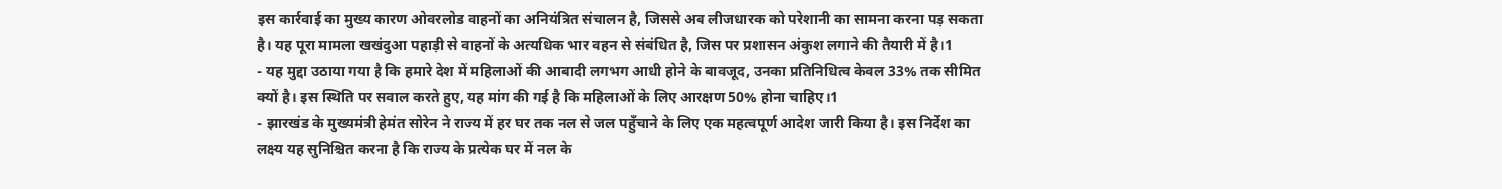इस कार्रवाई का मुख्य कारण ओवरलोड वाहनों का अनियंत्रित संचालन है, जिससे अब लीजधारक को परेशानी का सामना करना पड़ सकता है। यह पूरा मामला खखंदुआ पहाड़ी से वाहनों के अत्यधिक भार वहन से संबंधित है, जिस पर प्रशासन अंकुश लगाने की तैयारी में है।1
- यह मुद्दा उठाया गया है कि हमारे देश में महिलाओं की आबादी लगभग आधी होने के बावजूद, उनका प्रतिनिधित्व केवल 33% तक सीमित क्यों है। इस स्थिति पर सवाल करते हुए, यह मांग की गई है कि महिलाओं के लिए आरक्षण 50% होना चाहिए।1
- झारखंड के मुख्यमंत्री हेमंत सोरेन ने राज्य में हर घर तक नल से जल पहुँचाने के लिए एक महत्वपूर्ण आदेश जारी किया है। इस निर्देश का लक्ष्य यह सुनिश्चित करना है कि राज्य के प्रत्येक घर में नल के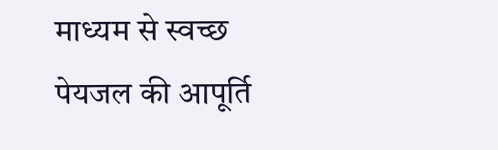माध्यम से स्वच्छ पेयजल की आपूर्ति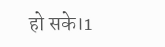हो सके।1